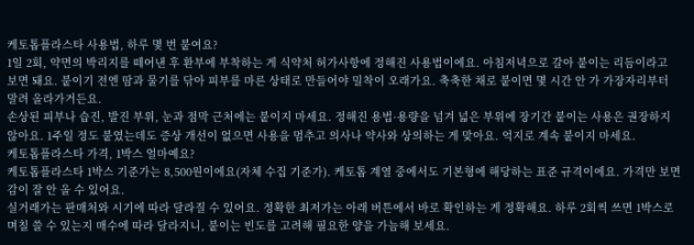케토톱플라스타 사용법, 하루 몇 번 붙여요?
1일 2회, 약면의 박리지를 떼어낸 후 환부에 부착하는 게 식약처 허가사항에 정해진 사용법이에요. 아침저녁으로 갈아 붙이는 리듬이라고 보면 돼요. 붙이기 전엔 땀과 물기를 닦아 피부를 마른 상태로 만들어야 밀착이 오래가요. 축축한 채로 붙이면 몇 시간 안 가 가장자리부터 말려 올라가거든요.
손상된 피부나 습진, 발진 부위, 눈과 점막 근처에는 붙이지 마세요. 정해진 용법·용량을 넘겨 넓은 부위에 장기간 붙이는 사용은 권장하지 않아요. 1주일 정도 붙였는데도 증상 개선이 없으면 사용을 멈추고 의사나 약사와 상의하는 게 맞아요. 억지로 계속 붙이지 마세요.
케토톱플라스타 가격, 1박스 얼마예요?
케토톱플라스타 1박스 기준가는 8,500원이에요(자체 수집 기준가). 케토톱 계열 중에서도 기본형에 해당하는 표준 규격이에요. 가격만 보면 감이 잘 안 올 수 있어요.
실거래가는 판매처와 시기에 따라 달라질 수 있어요. 정확한 최저가는 아래 버튼에서 바로 확인하는 게 정확해요. 하루 2회씩 쓰면 1박스로 며칠 쓸 수 있는지 매수에 따라 달라지니, 붙이는 빈도를 고려해 필요한 양을 가늠해 보세요.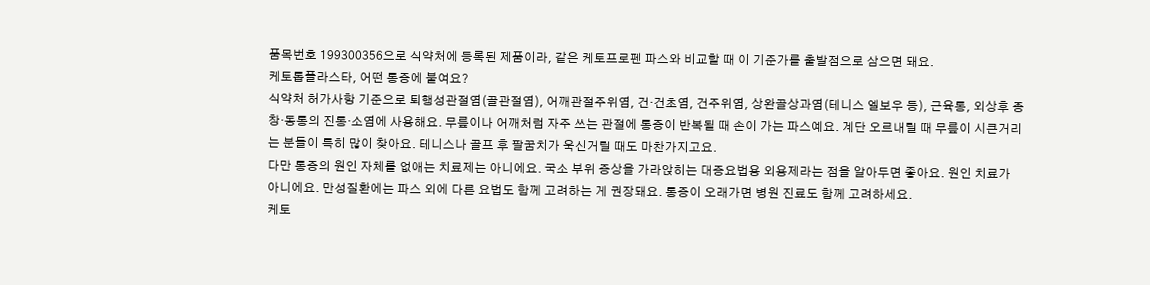품목번호 199300356으로 식약처에 등록된 제품이라, 같은 케토프로펜 파스와 비교할 때 이 기준가를 출발점으로 삼으면 돼요.
케토톱플라스타, 어떤 통증에 붙여요?
식약처 허가사항 기준으로 퇴행성관절염(골관절염), 어깨관절주위염, 건·건초염, 건주위염, 상완골상과염(테니스 엘보우 등), 근육통, 외상후 종창·동통의 진통·소염에 사용해요. 무릎이나 어깨처럼 자주 쓰는 관절에 통증이 반복될 때 손이 가는 파스예요. 계단 오르내릴 때 무릎이 시큰거리는 분들이 특히 많이 찾아요. 테니스나 골프 후 팔꿈치가 욱신거릴 때도 마찬가지고요.
다만 통증의 원인 자체를 없애는 치료제는 아니에요. 국소 부위 증상을 가라앉히는 대증요법용 외용제라는 점을 알아두면 좋아요. 원인 치료가 아니에요. 만성질환에는 파스 외에 다른 요법도 함께 고려하는 게 권장돼요. 통증이 오래가면 병원 진료도 함께 고려하세요.
케토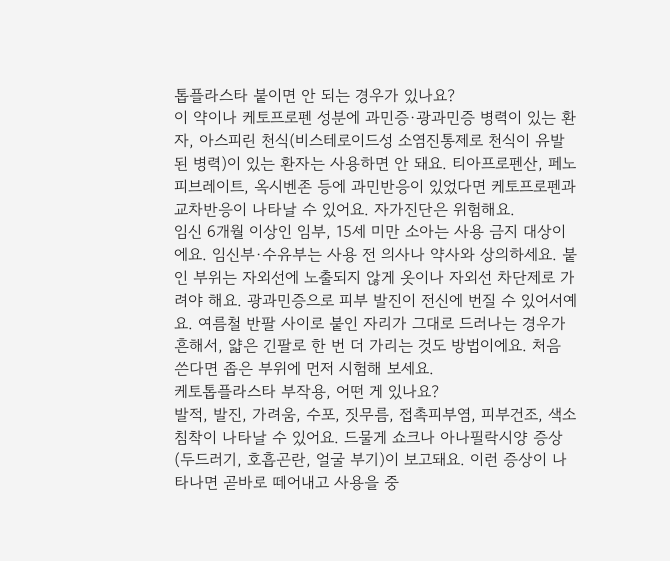톱플라스타 붙이면 안 되는 경우가 있나요?
이 약이나 케토프로펜 성분에 과민증·광과민증 병력이 있는 환자, 아스피린 천식(비스테로이드성 소염진통제로 천식이 유발된 병력)이 있는 환자는 사용하면 안 돼요. 티아프로펜산, 페노피브레이트, 옥시벤존 등에 과민반응이 있었다면 케토프로펜과 교차반응이 나타날 수 있어요. 자가진단은 위험해요.
임신 6개월 이상인 임부, 15세 미만 소아는 사용 금지 대상이에요. 임신부·수유부는 사용 전 의사나 약사와 상의하세요. 붙인 부위는 자외선에 노출되지 않게 옷이나 자외선 차단제로 가려야 해요. 광과민증으로 피부 발진이 전신에 번질 수 있어서예요. 여름철 반팔 사이로 붙인 자리가 그대로 드러나는 경우가 흔해서, 얇은 긴팔로 한 번 더 가리는 것도 방법이에요. 처음 쓴다면 좁은 부위에 먼저 시험해 보세요.
케토톱플라스타 부작용, 어떤 게 있나요?
발적, 발진, 가려움, 수포, 짓무름, 접촉피부염, 피부건조, 색소침착이 나타날 수 있어요. 드물게 쇼크나 아나필락시양 증상(두드러기, 호흡곤란, 얼굴 부기)이 보고돼요. 이런 증상이 나타나면 곧바로 떼어내고 사용을 중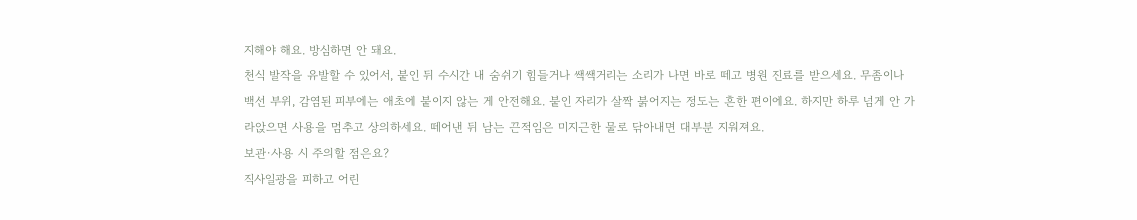지해야 해요. 방심하면 안 돼요.
천식 발작을 유발할 수 있어서, 붙인 뒤 수시간 내 숨쉬기 힘들거나 쌕쌕거리는 소리가 나면 바로 떼고 병원 진료를 받으세요. 무좀이나 백선 부위, 감염된 피부에는 애초에 붙이지 않는 게 안전해요. 붙인 자리가 살짝 붉어지는 정도는 흔한 편이에요. 하지만 하루 넘게 안 가라앉으면 사용을 멈추고 상의하세요. 떼어낸 뒤 남는 끈적임은 미지근한 물로 닦아내면 대부분 지워져요.
보관·사용 시 주의할 점은요?
직사일광을 피하고 어린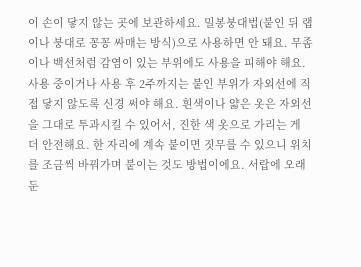이 손이 닿지 않는 곳에 보관하세요. 밀봉붕대법(붙인 뒤 랩이나 붕대로 꽁꽁 싸매는 방식)으로 사용하면 안 돼요. 무좀이나 백선처럼 감염이 있는 부위에도 사용을 피해야 해요.
사용 중이거나 사용 후 2주까지는 붙인 부위가 자외선에 직접 닿지 않도록 신경 써야 해요. 흰색이나 얇은 옷은 자외선을 그대로 투과시킬 수 있어서, 진한 색 옷으로 가리는 게 더 안전해요. 한 자리에 계속 붙이면 짓무를 수 있으니 위치를 조금씩 바꿔가며 붙이는 것도 방법이에요. 서랍에 오래 둔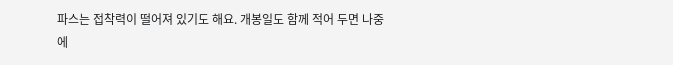파스는 접착력이 떨어져 있기도 해요. 개봉일도 함께 적어 두면 나중에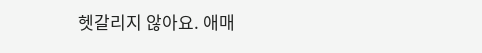헷갈리지 않아요. 애매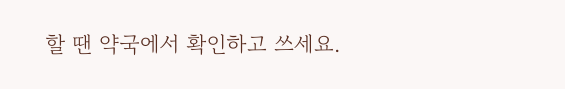할 땐 약국에서 확인하고 쓰세요.